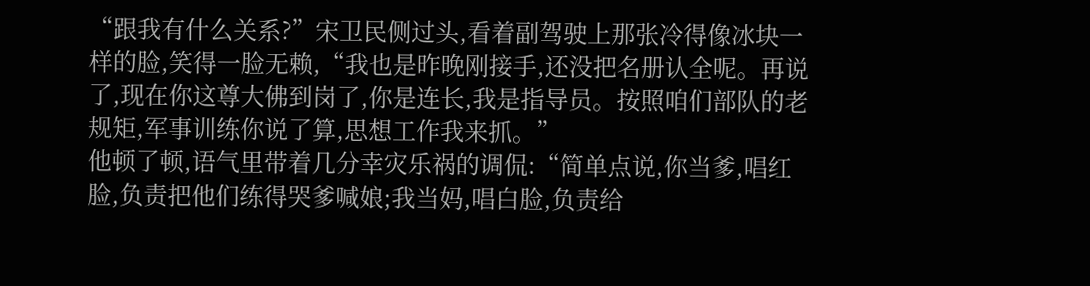“跟我有什么关系?”宋卫民侧过头,看着副驾驶上那张冷得像冰块一样的脸,笑得一脸无赖,“我也是昨晚刚接手,还没把名册认全呢。再说了,现在你这尊大佛到岗了,你是连长,我是指导员。按照咱们部队的老规矩,军事训练你说了算,思想工作我来抓。”
他顿了顿,语气里带着几分幸灾乐祸的调侃:“简单点说,你当爹,唱红脸,负责把他们练得哭爹喊娘;我当妈,唱白脸,负责给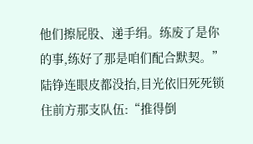他们擦屁股、递手绢。练废了是你的事,练好了那是咱们配合默契。”
陆铮连眼皮都没抬,目光依旧死死锁住前方那支队伍:“推得倒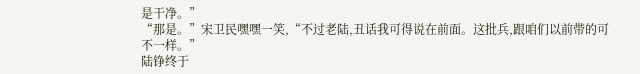是干净。”
“那是。”宋卫民嘿嘿一笑,“不过老陆,丑话我可得说在前面。这批兵,跟咱们以前带的可不一样。”
陆铮终于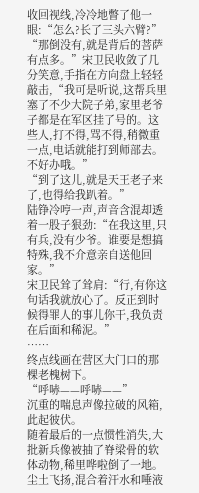收回视线,冷冷地瞥了他一眼:“怎么?长了三头六臂?”
“那倒没有,就是背后的菩萨有点多。”宋卫民收敛了几分笑意,手指在方向盘上轻轻敲击,“我可是听说,这帮兵里塞了不少大院子弟,家里老爷子都是在军区挂了号的。这些人,打不得,骂不得,稍微重一点,电话就能打到师部去。不好办哦。”
“到了这儿,就是天王老子来了,也得给我趴着。”
陆铮冷哼一声,声音含混却透着一股子狠劲:“在我这里,只有兵,没有少爷。谁要是想搞特殊,我不介意亲自送他回家。”
宋卫民耸了耸肩:“行,有你这句话我就放心了。反正到时候得罪人的事儿你干,我负责在后面和稀泥。”
……
终点线画在营区大门口的那棵老槐树下。
“呼哧——呼哧——”
沉重的喘息声像拉破的风箱,此起彼伏。
随着最后的一点惯性消失,大批新兵像被抽了脊梁骨的软体动物,稀里哗啦倒了一地。
尘土飞扬,混合着汗水和唾液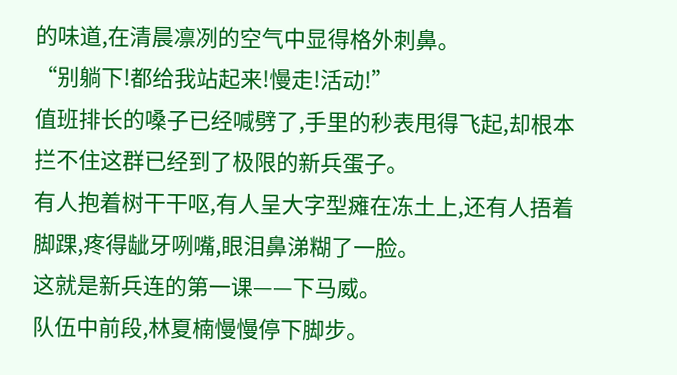的味道,在清晨凛冽的空气中显得格外刺鼻。
“别躺下!都给我站起来!慢走!活动!”
值班排长的嗓子已经喊劈了,手里的秒表甩得飞起,却根本拦不住这群已经到了极限的新兵蛋子。
有人抱着树干干呕,有人呈大字型瘫在冻土上,还有人捂着脚踝,疼得龇牙咧嘴,眼泪鼻涕糊了一脸。
这就是新兵连的第一课——下马威。
队伍中前段,林夏楠慢慢停下脚步。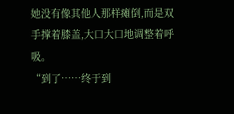她没有像其他人那样瘫倒,而是双手撑着膝盖,大口大口地调整着呼吸。
“到了……终于到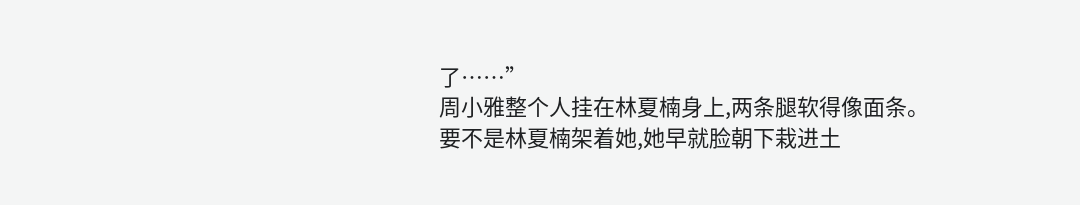了……”
周小雅整个人挂在林夏楠身上,两条腿软得像面条。
要不是林夏楠架着她,她早就脸朝下栽进土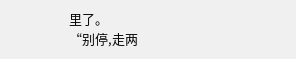里了。
“别停,走两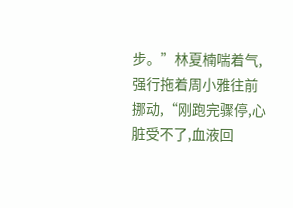步。”林夏楠喘着气,强行拖着周小雅往前挪动,“刚跑完骤停,心脏受不了,血液回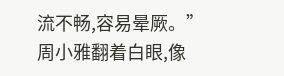流不畅,容易晕厥。”
周小雅翻着白眼,像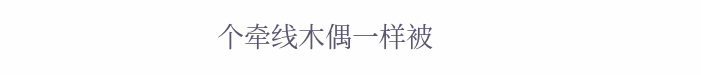个牵线木偶一样被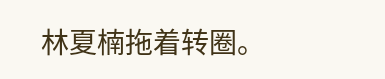林夏楠拖着转圈。